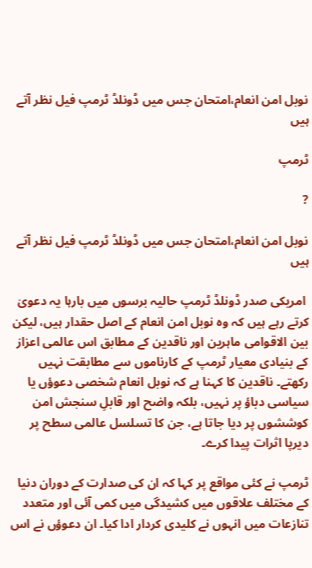نوبل امن انعام،امتحان جس میں ڈونلڈ ٹرمپ فیل نظر آتے ہیں

ٹرمپ

?

نوبل امن انعام،امتحان جس میں ڈونلڈ ٹرمپ فیل نظر آتے ہیں

 امریکی صدر ڈونلڈ ٹرمپ حالیہ برسوں میں بارہا یہ دعویٰ کرتے رہے ہیں کہ وہ نوبل امن انعام کے اصل حقدار ہیں، لیکن بین الاقوامی ماہرین اور ناقدین کے مطابق اس عالمی اعزاز کے بنیادی معیار ٹرمپ کے کارناموں سے مطابقت نہیں رکھتے۔ ناقدین کا کہنا ہے کہ نوبل انعام شخصی دعوؤں یا سیاسی دباؤ پر نہیں، بلکہ واضح اور قابلِ سنجش امن کوششوں پر دیا جاتا ہے، جن کا تسلسل عالمی سطح پر دیرپا اثرات پیدا کرے۔

ٹرمپ نے کئی مواقع پر کہا کہ ان کی صدارت کے دوران دنیا کے مختلف علاقوں میں کشیدگی میں کمی آئی اور متعدد تنازعات میں انہوں نے کلیدی کردار ادا کیا۔ ان دعوؤں نے اس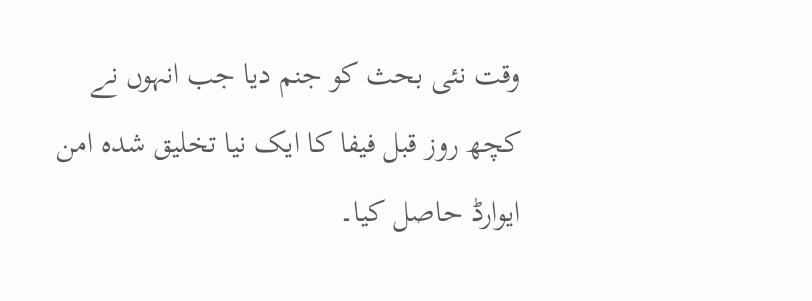وقت نئی بحث کو جنم دیا جب انہوں نے کچھ روز قبل فیفا کا ایک نیا تخلیق شدہ امن ایوارڈ حاصل کیا۔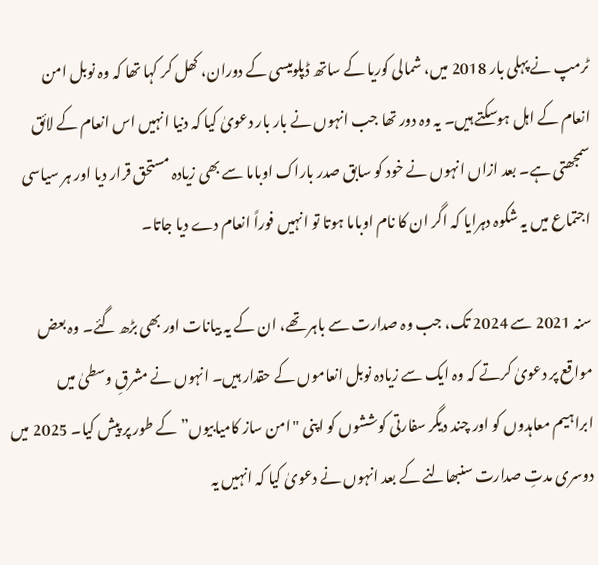ٹرمپ نے پہلی بار 2018 میں، شمالی کوریا کے ساتھ ڈپلومیسی کے دوران، کھل کر کہا تھا کہ وہ نوبل امن انعام کے اہل ہوسکتے ہیں۔ یہ وہ دور تھا جب انہوں نے بار بار دعویٰ کیا کہ دنیا انہیں اس انعام کے لائق سمجھتی ہے۔ بعد ازاں انہوں نے خود کو سابق صدر باراک اوباما سے بھی زیادہ مستحق قرار دیا اور ہر سیاسی اجتماع میں یہ شکوہ دہرایا کہ اگر ان کا نام اوباما ہوتا تو انہیں فوراً انعام دے دیا جاتا۔

سنہ 2021 سے 2024 تک، جب وہ صدارت سے باہر تھے، ان کے یہ بیانات اور بھی بڑھ گئے۔ وہ بعض مواقع پر دعویٰ کرتے کہ وہ ایک سے زیادہ نوبل انعاموں کے حقدار ہیں۔ انہوں نے مشرقِ وسطیٰ میں ابراہیم معاہدوں کو اور چند دیگر سفارتی کوششوں کو اپنی "امن ساز کامیابیوں” کے طور پر پیش کیا۔ 2025 میں دوسری مدتِ صدارت سنبھالنے کے بعد انہوں نے دعویٰ کیا کہ انہیں یہ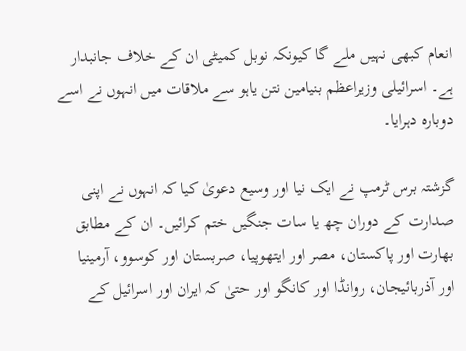انعام کبھی نہیں ملے گا کیونکہ نوبل کمیٹی ان کے خلاف جانبدار ہے۔ اسرائیلی وزیراعظم بنیامین نتن یاہو سے ملاقات میں انہوں نے اسے دوبارہ دہرایا۔

گزشتہ برس ٹرمپ نے ایک نیا اور وسیع دعویٰ کیا کہ انہوں نے اپنی صدارت کے دوران چھ یا سات جنگیں ختم کرائیں۔ ان کے مطابق بھارت اور پاکستان، مصر اور ایتھوپیا، صربستان اور کوسوو، آرمینیا اور آذربائیجان، روانڈا اور کانگو اور حتیٰ کہ ایران اور اسرائیل کے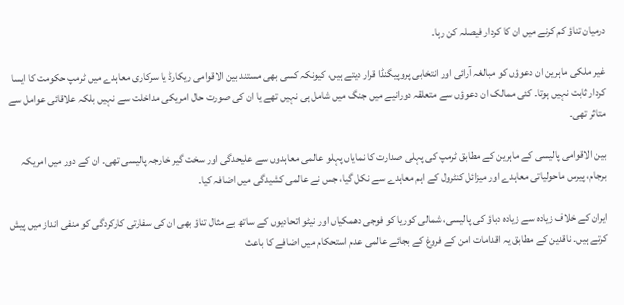درمیان تناؤ کم کرنے میں ان کا کردار فیصلہ کن رہا۔

غیر ملکی ماہرین ان دعوؤں کو مبالغہ آرائی اور انتخابی پروپیگنڈا قرار دیتے ہیں، کیونکہ کسی بھی مستند بین الاقوامی ریکارڈ یا سرکاری معاہدے میں ٹرمپ حکومت کا ایسا کردار ثابت نہیں ہوتا۔ کئی ممالک ان دعوؤں سے متعلقہ دورانیے میں جنگ میں شامل ہی نہیں تھے یا ان کی صورت حال امریکی مداخلت سے نہیں بلکہ علاقائی عوامل سے متاثر تھی۔

بین الاقوامی پالیسی کے ماہرین کے مطابق ٹرمپ کی پہلی صدارت کا نمایاں پہلو عالمی معاہدوں سے علیحدگی اور سخت گیر خارجہ پالیسی تھی۔ ان کے دور میں امریکہ برجام، پیرس ماحولیاتی معاہدے اور میزائل کنٹرول کے اہم معاہدے سے نکل گیا، جس نے عالمی کشیدگی میں اضافہ کیا۔

ایران کے خلاف زیادہ سے زیادہ دباؤ کی پالیسی، شمالی کوریا کو فوجی دھمکیاں اور نیٹو اتحادیوں کے ساتھ بے مثال تناؤ بھی ان کی سفارتی کارکردگی کو منفی انداز میں پیش کرتے ہیں۔ ناقدین کے مطابق یہ اقدامات امن کے فروغ کے بجائے عالمی عدم استحکام میں اضافے کا باعث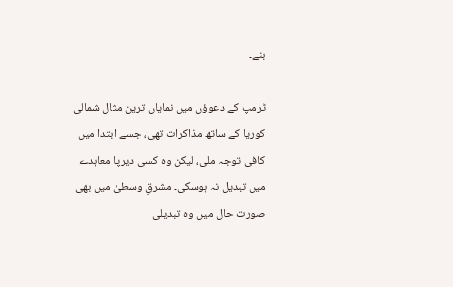بنے۔

ٹرمپ کے دعوؤں میں نمایاں ترین مثال شمالی کوریا کے ساتھ مذاکرات تھی، جسے ابتدا میں کافی توجہ ملی، لیکن وہ کسی دیرپا معاہدے میں تبدیل نہ ہوسکی۔ مشرقِ وسطیٰ میں بھی صورت حال میں وہ تبدیلی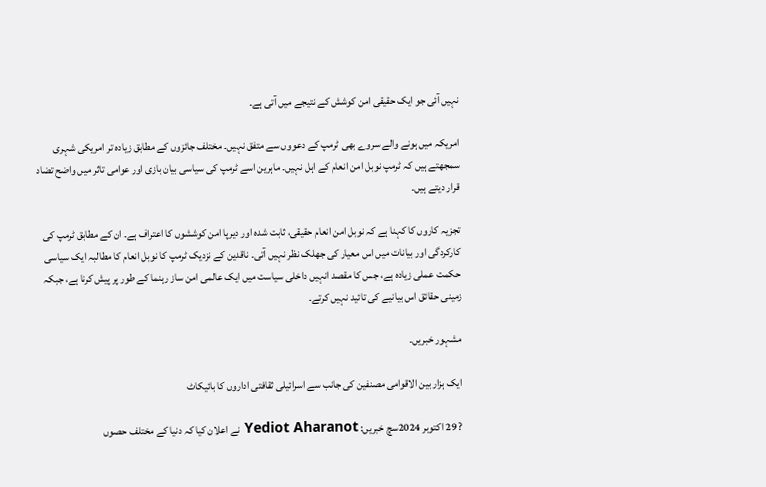نہیں آئی جو ایک حقیقی امن کوشش کے نتیجے میں آتی ہے۔

امریکہ میں ہونے والے سروے بھی ٹرمپ کے دعووں سے متفق نہیں۔ مختلف جائزوں کے مطابق زیادہ تر امریکی شہری سمجھتے ہیں کہ ٹرمپ نوبل امن انعام کے اہل نہیں۔ ماہرین اسے ٹرمپ کی سیاسی بیان بازی اور عوامی تاثر میں واضح تضاد قرار دیتے ہیں۔

تجزیہ کاروں کا کہنا ہے کہ نوبل امن انعام حقیقی، ثابت شدہ اور دیرپا امن کوششوں کا اعتراف ہے۔ ان کے مطابق ٹرمپ کی کارکردگی اور بیانات میں اس معیار کی جھلک نظر نہیں آتی۔ ناقدین کے نزدیک ٹرمپ کا نوبل انعام کا مطالبہ ایک سیاسی حکمت عملی زیادہ ہے، جس کا مقصد انہیں داخلی سیاست میں ایک عالمی امن ساز رہنما کے طور پر پیش کرنا ہے، جبکہ زمینی حقائق اس بیانیے کی تائید نہیں کرتے۔

مشہور خبریں۔

ایک ہزار بین الاقوامی مصنفین کی جانب سے اسرائیلی ثقافتی اداروں کا بائیکاٹ

? 29 اکتوبر 2024سچ خبریں: Yediot Aharanot نے اعلان کیا کہ دنیا کے مختلف حصوں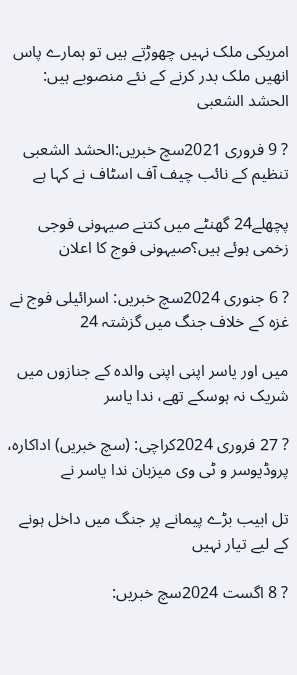امریکی ملک نہیں چھوڑتے ہیں تو ہمارے پاس انھیں ملک بدر کرنے کے نئے منصوبے ہیں: الحشد الشعبی

? 9 فروری 2021سچ خبریں:الحشد الشعبی تنظیم کے نائب چیف آف اسٹاف نے کہا ہے

پچھلے24 گھنٹے میں کتنے صیہونی فوجی زخمی ہوئے ہیں؟صیہونی فوج کا اعلان

? 6 جنوری 2024سچ خبریں: اسرائیلی فوج نے غزہ کے خلاف جنگ میں گزشتہ 24

میں اور یاسر اپنی اپنی والدہ کے جنازوں میں شریک نہ ہوسکے تھے، ندا یاسر

? 27 فروری 2024کراچی: (سچ خبریں) اداکارہ، پروڈیوسر و ٹی وی میزبان ندا یاسر نے

تل ابیب بڑے پیمانے پر جنگ میں داخل ہونے کے لیے تیار نہیں

? 8 اگست 2024سچ خبریں: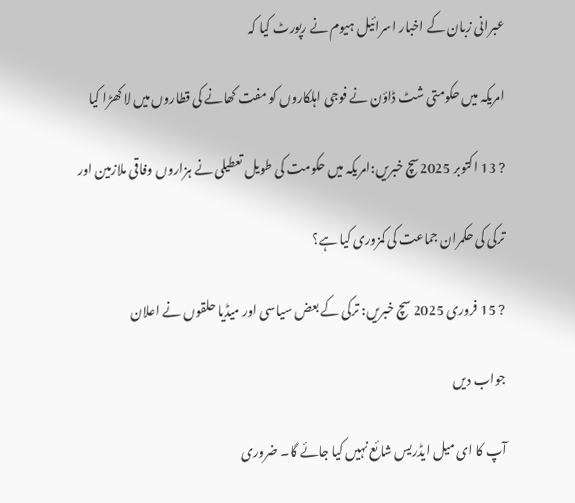عبرانی زبان کے اخبار اسرائیل ہیوم نے رپورٹ کیا کہ

امریکہ میں حکومتی شٹ ڈاؤن نے فوجی اہلکاروں کو مفت کھانے کی قطاروں میں لا کھڑا کیا

? 13 اکتوبر 2025سچ خبریں:امریکہ میں حکومت کی طویل تعطیلی نے ہزاروں وفاقی ملازمین اور

ترکی کی حکمران جماعت کی کمزوری کیا ہے؟

? 15 فروری 2025 سچ خبریں: ترکی کے بعض سیاسی اور میڈیا حلقوں نے اعلان

جواب دیں

آپ کا ای میل ایڈریس شائع نہیں کیا جائے گا۔ ضروری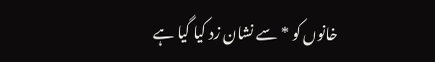خانوں کو * سے نشان زد کیا گیا ہے